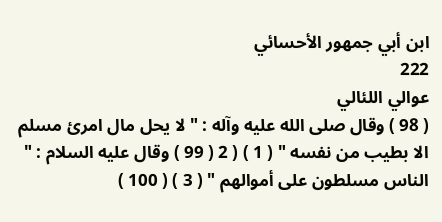ابن أبي جمهور الأحسائي
222
عوالي اللئالي
( 98 ) وقال صلى الله عليه وآله : " لا يحل مال امرئ مسلم الا بطيب من نفسه " ( 1 ) ( 2 ( 99 ) وقال عليه السلام : " الناس مسلطون على أموالهم " ( 3 ) ( 100 )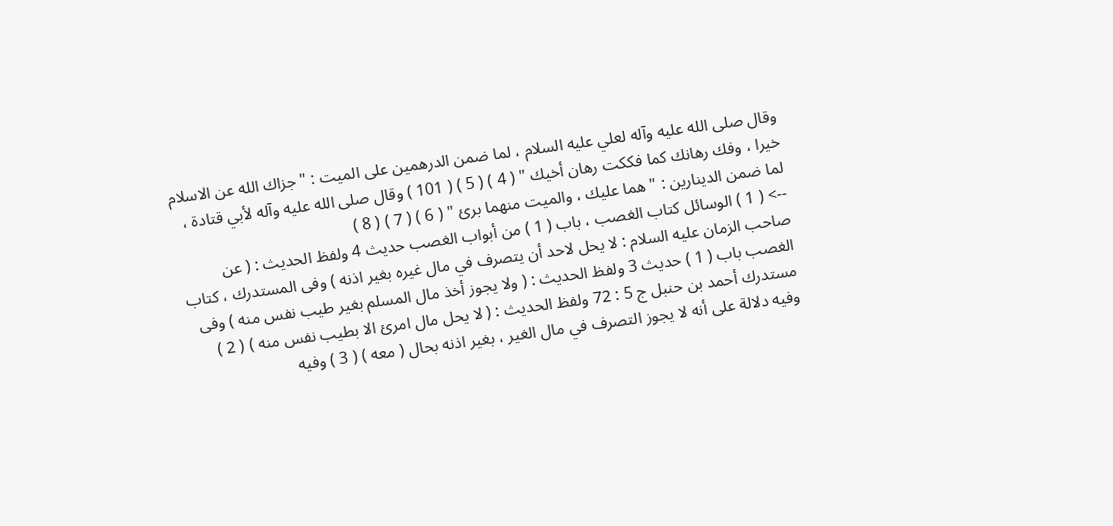وقال صلى الله عليه وآله لعلي عليه السلام ، لما ضمن الدرهمين على الميت : " جزاك الله عن الاسلام خيرا ، وفك رهانك كما فككت رهان أخيك " ( 4 ) ( 5 ) ( 101 ) وقال صلى الله عليه وآله لأبي قتادة ، لما ضمن الدينارين : " هما عليك ، والميت منهما برئ " ( 6 ) ( 7 ) ( 8 )
--> ( 1 ) الوسائل كتاب الغصب ، باب ( 1 ) من أبواب الغصب حديث 4 ولفظ الحديث : ( عن صاحب الزمان عليه السلام : لا يحل لاحد أن يتصرف في مال غيره بغير اذنه ) وفى المستدرك ، كتاب الغصب باب ( 1 ) حديث 3 ولفظ الحديث : ( ولا يجوز أخذ مال المسلم بغير طيب نفس منه ) وفى مستدرك أحمد بن حنبل ج 5 : 72 ولفظ الحديث : ( لا يحل مال امرئ الا بطيب نفس منه ) ( 2 ) وفيه دلالة على أنه لا يجوز التصرف في مال الغير ، بغير اذنه بحال ( معه ) ( 3 ) وفيه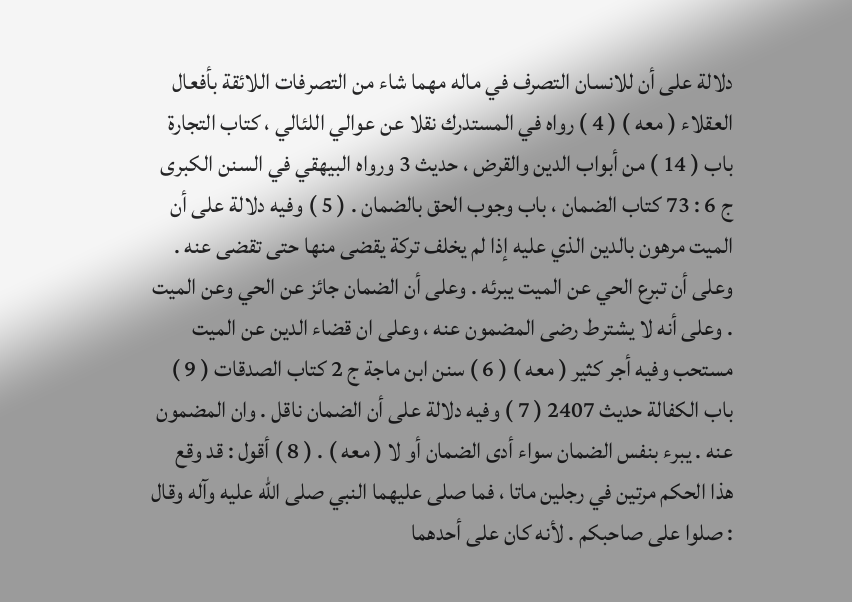دلالة على أن للانسان التصرف في ماله مهما شاء من التصرفات اللائقة بأفعال العقلاء ( معه ) ( 4 ) رواه في المستدرك نقلا عن عوالي اللئالي ، كتاب التجارة باب ( 14 ) من أبواب الدين والقرض ، حديث 3 ورواه البيهقي في السنن الكبرى ج 6 : 73 كتاب الضمان ، باب وجوب الحق بالضمان . ( 5 ) وفيه دلالة على أن الميت مرهون بالدين الذي عليه إذا لم يخلف تركة يقضى منها حتى تقضى عنه . وعلى أن تبرع الحي عن الميت يبرئه . وعلى أن الضمان جائز عن الحي وعن الميت . وعلى أنه لا يشترط رضى المضمون عنه ، وعلى ان قضاء الدين عن الميت مستحب وفيه أجر كثير ( معه ) ( 6 ) سنن ابن ماجة ج 2 كتاب الصدقات ( 9 ) باب الكفالة حديث 2407 ( 7 ) وفيه دلالة على أن الضمان ناقل . وان المضمون عنه . يبرء بنفس الضمان سواء أدى الضمان أو لا ( معه ) . ( 8 ) أقول : قد وقع هذا الحكم مرتين في رجلين ماتا ، فما صلى عليهما النبي صلى الله عليه وآله وقال : صلوا على صاحبكم . لأنه كان على أحدهما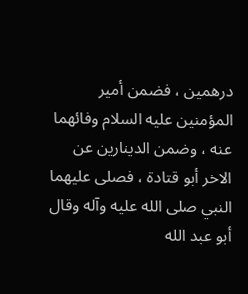درهمين ، فضمن أمير المؤمنين عليه السلام وفائهما عنه ، وضمن الدينارين عن الاخر أبو قتادة ، فصلى عليهما النبي صلى الله عليه وآله وقال أبو عبد الله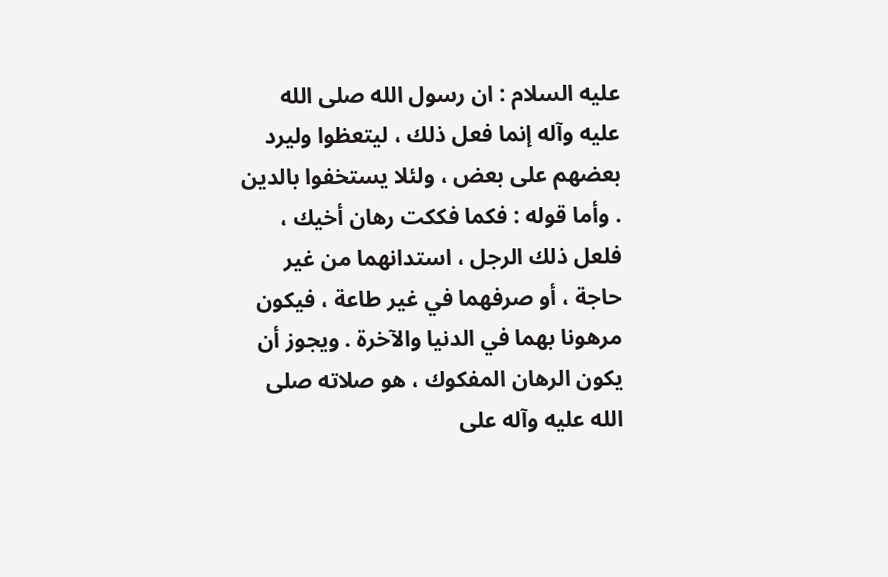عليه السلام : ان رسول الله صلى الله عليه وآله إنما فعل ذلك ، ليتعظوا وليرد بعضهم على بعض ، ولئلا يستخفوا بالدين . وأما قوله : فكما فككت رهان أخيك ، فلعل ذلك الرجل ، استدانهما من غير حاجة ، أو صرفهما في غير طاعة ، فيكون مرهونا بهما في الدنيا والآخرة . ويجوز أن يكون الرهان المفكوك ، هو صلاته صلى الله عليه وآله على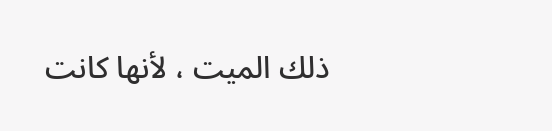ذلك الميت ، لأنها كانت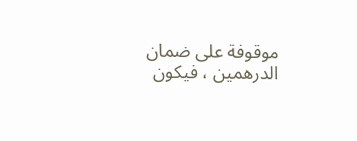موقوفة على ضمان الدرهمين ، فيكون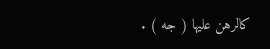كالرهن عليها ( جه ) .